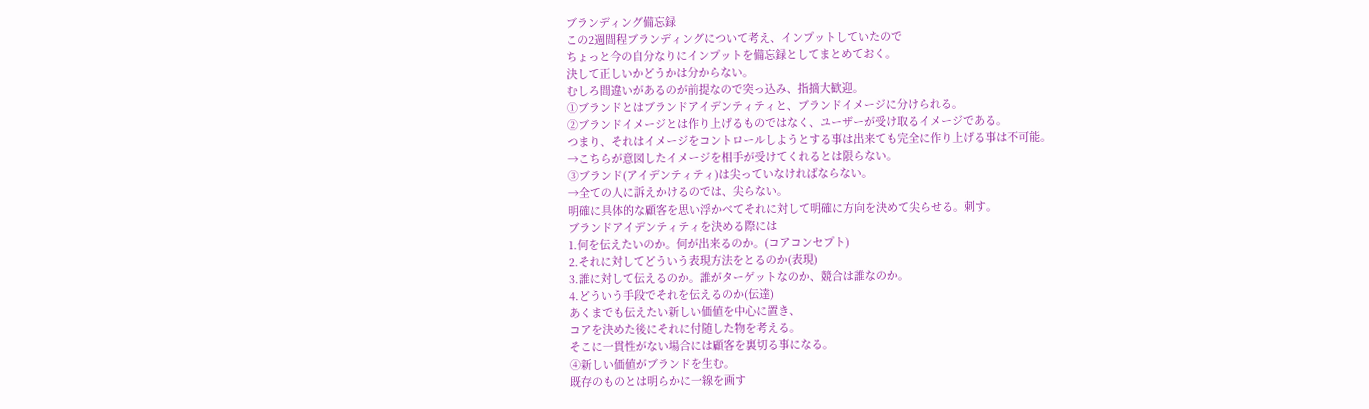ブランディング備忘録
この2週間程ブランディングについて考え、インプットしていたので
ちょっと今の自分なりにインプットを備忘録としてまとめておく。
決して正しいかどうかは分からない。
むしろ間違いがあるのが前提なので突っ込み、指摘大歓迎。
①ブランドとはブランドアイデンティティと、ブランドイメージに分けられる。
②ブランドイメージとは作り上げるものではなく、ユーザーが受け取るイメージである。
つまり、それはイメージをコントロールしようとする事は出来ても完全に作り上げる事は不可能。
→こちらが意図したイメージを相手が受けてくれるとは限らない。
③ブランド(アイデンティティ)は尖っていなければならない。
→全ての人に訴えかけるのでは、尖らない。
明確に具体的な顧客を思い浮かべてそれに対して明確に方向を決めて尖らせる。刺す。
ブランドアイデンティティを決める際には
1.何を伝えたいのか。何が出来るのか。(コアコンセプト)
2.それに対してどういう表現方法をとるのか(表現)
3.誰に対して伝えるのか。誰がターゲットなのか、競合は誰なのか。
4.どういう手段でそれを伝えるのか(伝達)
あくまでも伝えたい新しい価値を中心に置き、
コアを決めた後にそれに付随した物を考える。
そこに一貫性がない場合には顧客を裏切る事になる。
④新しい価値がブランドを生む。
既存のものとは明らかに一線を画す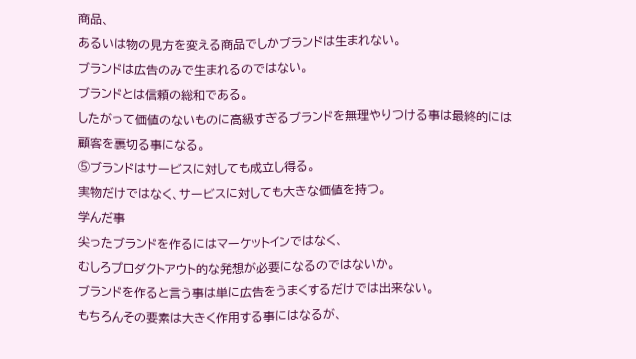商品、
あるいは物の見方を変える商品でしかブランドは生まれない。
ブランドは広告のみで生まれるのではない。
ブランドとは信頼の総和である。
したがって価値のないものに高級すぎるブランドを無理やりつける事は最終的には
顧客を裏切る事になる。
⑤ブランドはサービスに対しても成立し得る。
実物だけではなく、サービスに対しても大きな価値を持つ。
学んだ事
尖ったブランドを作るにはマーケットインではなく、
むしろプロダクトアウト的な発想が必要になるのではないか。
ブランドを作ると言う事は単に広告をうまくするだけでは出来ない。
もちろんその要素は大きく作用する事にはなるが、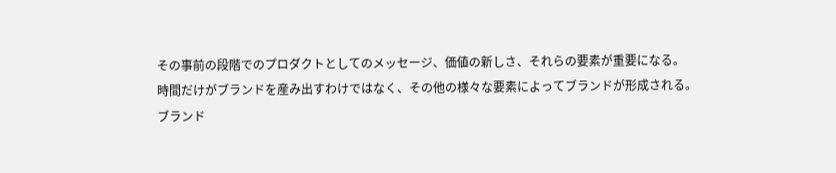その事前の段階でのプロダクトとしてのメッセージ、価値の新しさ、それらの要素が重要になる。
時間だけがブランドを産み出すわけではなく、その他の様々な要素によってブランドが形成される。
ブランド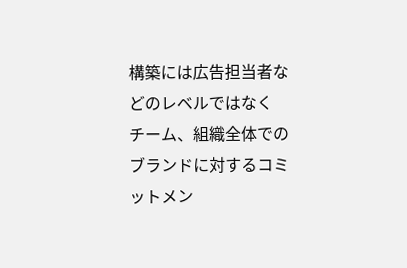構築には広告担当者などのレベルではなく
チーム、組織全体でのブランドに対するコミットメン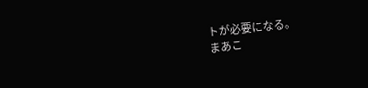トが必要になる。
まあこ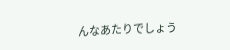んなあたりでしょう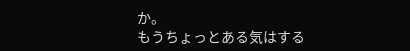か。
もうちょっとある気はする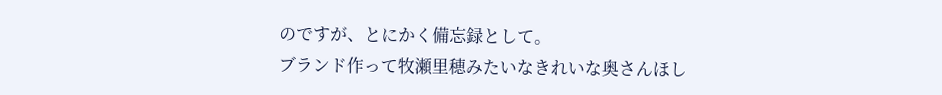のですが、とにかく備忘録として。
ブランド作って牧瀬里穂みたいなきれいな奥さんほし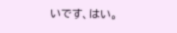いです、はい。